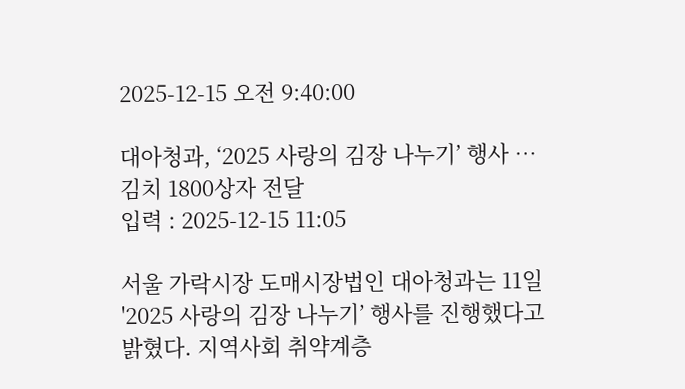2025-12-15 오전 9:40:00

대아청과, ‘2025 사랑의 김장 나누기’ 행사 …김치 1800상자 전달
입력 : 2025-12-15 11:05

서울 가락시장 도매시장법인 대아청과는 11일 '2025 사랑의 김장 나누기’ 행사를 진행했다고 밝혔다. 지역사회 취약계층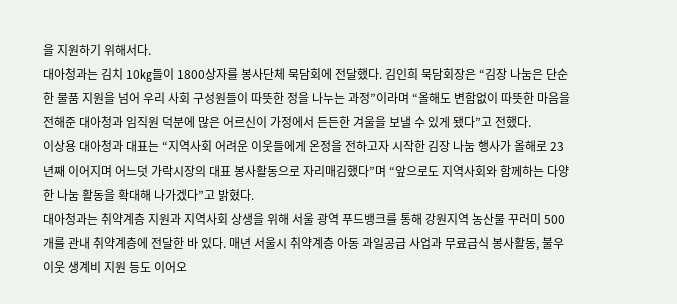을 지원하기 위해서다.
대아청과는 김치 10㎏들이 1800상자를 봉사단체 묵담회에 전달했다. 김인희 묵담회장은 “김장 나눔은 단순한 물품 지원을 넘어 우리 사회 구성원들이 따뜻한 정을 나누는 과정”이라며 “올해도 변함없이 따뜻한 마음을 전해준 대아청과 임직원 덕분에 많은 어르신이 가정에서 든든한 겨울을 보낼 수 있게 됐다”고 전했다.
이상용 대아청과 대표는 “지역사회 어려운 이웃들에게 온정을 전하고자 시작한 김장 나눔 행사가 올해로 23년째 이어지며 어느덧 가락시장의 대표 봉사활동으로 자리매김했다”며 “앞으로도 지역사회와 함께하는 다양한 나눔 활동을 확대해 나가겠다”고 밝혔다.
대아청과는 취약계층 지원과 지역사회 상생을 위해 서울 광역 푸드뱅크를 통해 강원지역 농산물 꾸러미 500개를 관내 취약계층에 전달한 바 있다. 매년 서울시 취약계층 아동 과일공급 사업과 무료급식 봉사활동, 불우이웃 생계비 지원 등도 이어오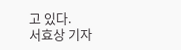고 있다.
서효상 기자